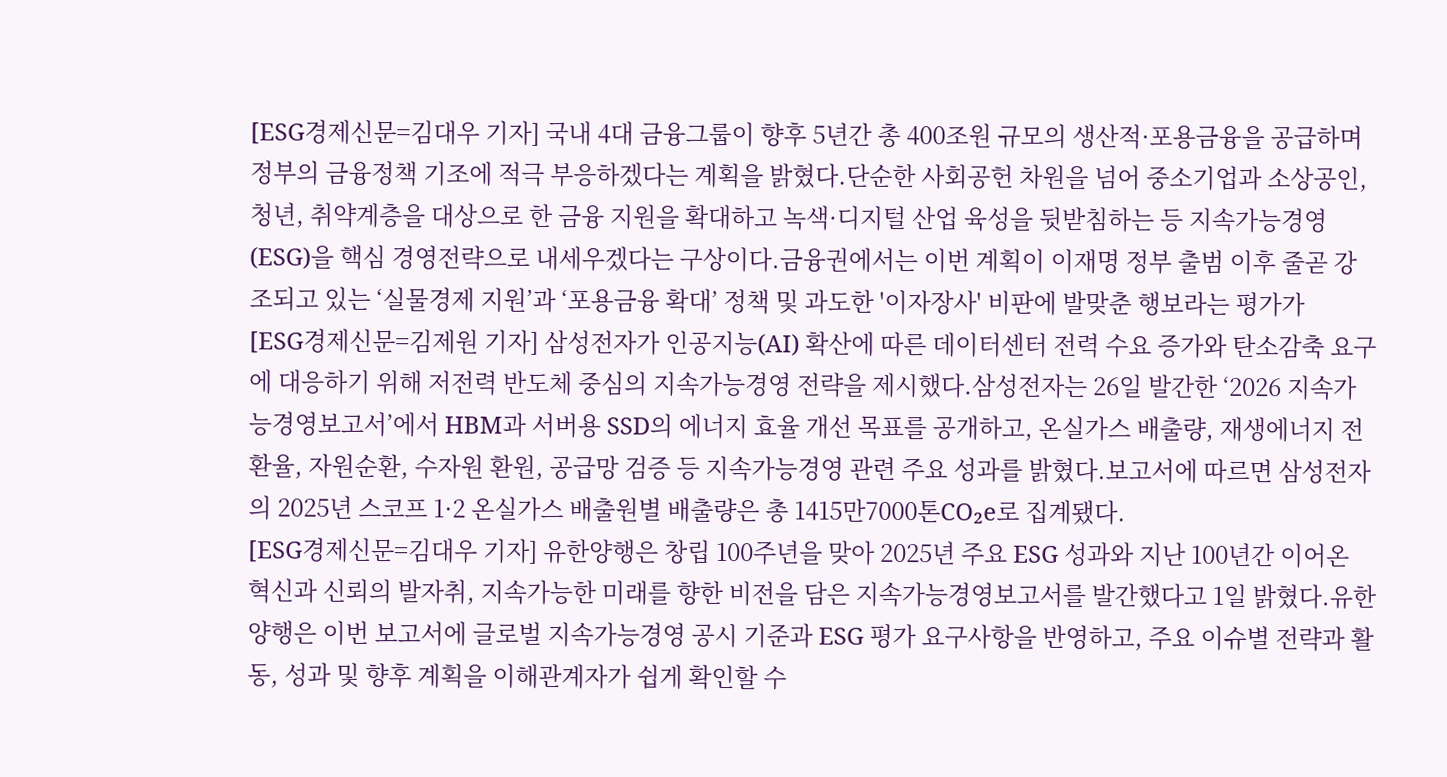[ESG경제신문=김대우 기자] 국내 4대 금융그룹이 향후 5년간 총 400조원 규모의 생산적·포용금융을 공급하며 정부의 금융정책 기조에 적극 부응하겠다는 계획을 밝혔다.단순한 사회공헌 차원을 넘어 중소기업과 소상공인, 청년, 취약계층을 대상으로 한 금융 지원을 확대하고 녹색·디지털 산업 육성을 뒷받침하는 등 지속가능경영(ESG)을 핵심 경영전략으로 내세우겠다는 구상이다.금융권에서는 이번 계획이 이재명 정부 출범 이후 줄곧 강조되고 있는 ‘실물경제 지원’과 ‘포용금융 확대’ 정책 및 과도한 '이자장사' 비판에 발맞춘 행보라는 평가가
[ESG경제신문=김제원 기자] 삼성전자가 인공지능(AI) 확산에 따른 데이터센터 전력 수요 증가와 탄소감축 요구에 대응하기 위해 저전력 반도체 중심의 지속가능경영 전략을 제시했다.삼성전자는 26일 발간한 ‘2026 지속가능경영보고서’에서 HBM과 서버용 SSD의 에너지 효율 개선 목표를 공개하고, 온실가스 배출량, 재생에너지 전환율, 자원순환, 수자원 환원, 공급망 검증 등 지속가능경영 관련 주요 성과를 밝혔다.보고서에 따르면 삼성전자의 2025년 스코프 1·2 온실가스 배출원별 배출량은 총 1415만7000톤CO₂e로 집계됐다.
[ESG경제신문=김대우 기자] 유한양행은 창립 100주년을 맞아 2025년 주요 ESG 성과와 지난 100년간 이어온 혁신과 신뢰의 발자취, 지속가능한 미래를 향한 비전을 담은 지속가능경영보고서를 발간했다고 1일 밝혔다.유한양행은 이번 보고서에 글로벌 지속가능경영 공시 기준과 ESG 평가 요구사항을 반영하고, 주요 이슈별 전략과 활동, 성과 및 향후 계획을 이해관계자가 쉽게 확인할 수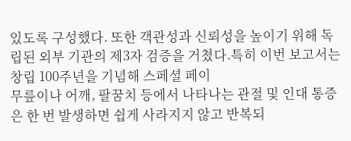있도록 구성했다. 또한 객관성과 신뢰성을 높이기 위해 독립된 외부 기관의 제3자 검증을 거쳤다.특히 이번 보고서는창립 100주년을 기념해 스페셜 페이
무릎이나 어깨, 팔꿈치 등에서 나타나는 관절 및 인대 통증은 한 번 발생하면 쉽게 사라지지 않고 반복되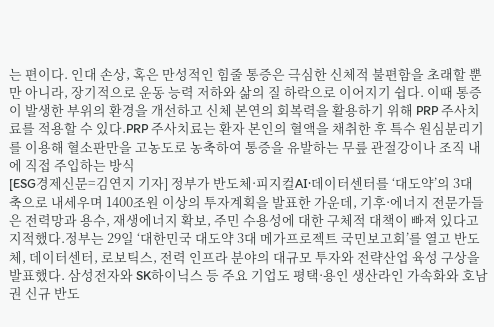는 편이다. 인대 손상, 혹은 만성적인 힘줄 통증은 극심한 신체적 불편함을 초래할 뿐만 아니라, 장기적으로 운동 능력 저하와 삶의 질 하락으로 이어지기 쉽다. 이때 통증이 발생한 부위의 환경을 개선하고 신체 본연의 회복력을 활용하기 위해 PRP 주사치료를 적용할 수 있다.PRP 주사치료는 환자 본인의 혈액을 채취한 후 특수 원심분리기를 이용해 혈소판만을 고농도로 농축하여 통증을 유발하는 무릎 관절강이나 조직 내에 직접 주입하는 방식
[ESG경제신문=김연지 기자] 정부가 반도체·피지컬AI·데이터센터를 ‘대도약’의 3대 축으로 내세우며 1400조원 이상의 투자계획을 발표한 가운데, 기후·에너지 전문가들은 전력망과 용수, 재생에너지 확보, 주민 수용성에 대한 구체적 대책이 빠져 있다고 지적했다.정부는 29일 ‘대한민국 대도약 3대 메가프로젝트 국민보고회’를 열고 반도체, 데이터센터, 로보틱스, 전력 인프라 분야의 대규모 투자와 전략산업 육성 구상을 발표했다. 삼성전자와 SK하이닉스 등 주요 기업도 평택·용인 생산라인 가속화와 호남권 신규 반도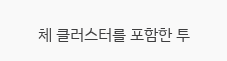체 클러스터를 포함한 투